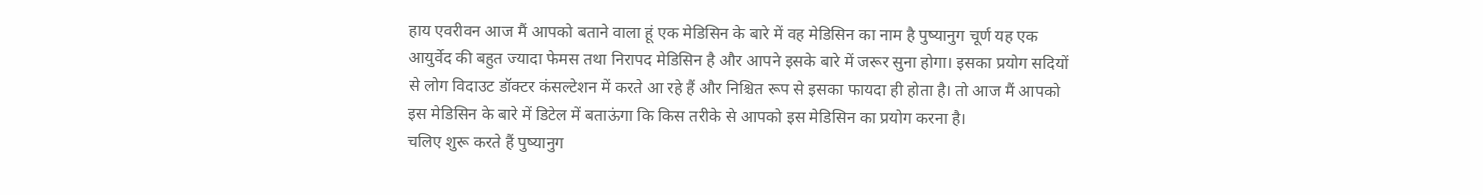हाय एवरीवन आज मैं आपको बताने वाला हूं एक मेडिसिन के बारे में वह मेडिसिन का नाम है पुष्यानुग चूर्ण यह एक आयुर्वेद की बहुत ज्यादा फेमस तथा निरापद मेडिसिन है और आपने इसके बारे में जरूर सुना होगा। इसका प्रयोग सदियों से लोग विदाउट डॉक्टर कंसल्टेशन में करते आ रहे हैं और निश्चित रूप से इसका फायदा ही होता है। तो आज मैं आपको इस मेडिसिन के बारे में डिटेल में बताऊंगा कि किस तरीके से आपको इस मेडिसिन का प्रयोग करना है।
चलिए शुरू करते हैं पुष्यानुग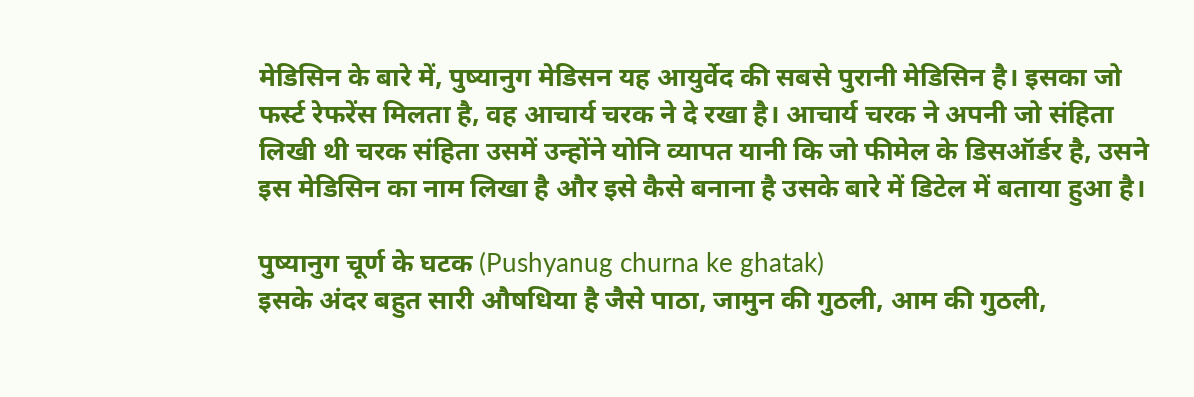मेडिसिन के बारे में, पुष्यानुग मेडिसन यह आयुर्वेद की सबसे पुरानी मेडिसिन है। इसका जो फर्स्ट रेफरेंस मिलता है, वह आचार्य चरक ने दे रखा है। आचार्य चरक ने अपनी जो संहिता लिखी थी चरक संहिता उसमें उन्होंने योनि व्यापत यानी कि जो फीमेल के डिसऑर्डर है, उसने इस मेडिसिन का नाम लिखा है और इसे कैसे बनाना है उसके बारे में डिटेल में बताया हुआ है।

पुष्यानुग चूर्ण के घटक (Pushyanug churna ke ghatak)
इसके अंदर बहुत सारी औषधिया है जैसे पाठा, जामुन की गुठली, आम की गुठली,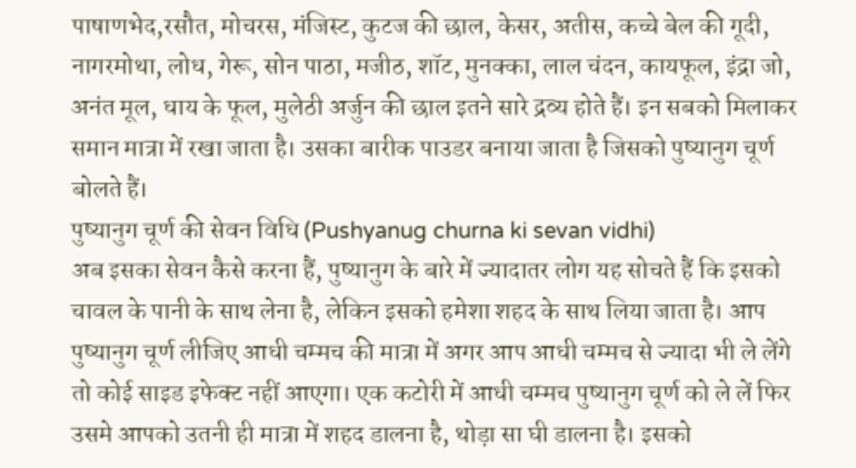पाषाणभेद,रसौत, मोचरस, मंजिस्ट, कुटज की छाल, केसर, अतीस, कच्चे बेल की गूदी, नागरमोथा, लोध, गेरू, सोन पाठा, मजीठ, शॉट, मुनक्का, लाल चंदन, कायफूल, इंद्रा जो, अनंत मूल, धाय के फूल, मुलेठी अर्जुन की छाल इतने सारे द्रव्य होते हैं। इन सबको मिलाकर समान मात्रा में रखा जाता है। उसका बारीक पाउडर बनाया जाता है जिसको पुष्यानुग चूर्ण बोलते हैं।
पुष्यानुग चूर्ण की सेवन विधि (Pushyanug churna ki sevan vidhi)
अब इसका सेवन कैसे करना हैं, पुष्यानुग के बारे में ज्यादातर लोग यह सोचते हैं कि इसको चावल के पानी के साथ लेना है, लेकिन इसको हमेशा शहद के साथ लिया जाता है। आप पुष्यानुग चूर्ण लीजिए आधी चम्मच की मात्रा में अगर आप आधी चम्मच से ज्यादा भी ले लेंगे तो कोई साइड इफेक्ट नहीं आएगा। एक कटोरी में आधी चम्मच पुष्यानुग चूर्ण को ले लें फिर उसमे आपको उतनी ही मात्रा में शहद डालना है, थोड़ा सा घी डालना है। इसको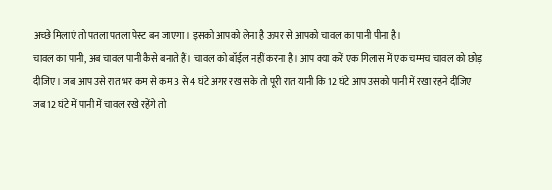अच्छे मिलाएं तो पतला पतला पेस्ट बन जाएगा। इसको आपको लेना है ऊपर से आपको चावल का पानी पीना है।
चावल का पानी, अब चावल पानी कैसे बनाते हैं। चावल को बॉईल नहीं करना है। आप क्या करें एक गिलास में एक चम्मच चावल को छोड़ दीजिए। जब आप उसे रात भर कम से कम 3 से 4 घंटे अगर रख सके तो पूरी रात यानी कि 12 घंटे आप उसको पानी में रखा रहने दीजिए जब 12 घंटे में पानी में चावल रखे रहेंगे तो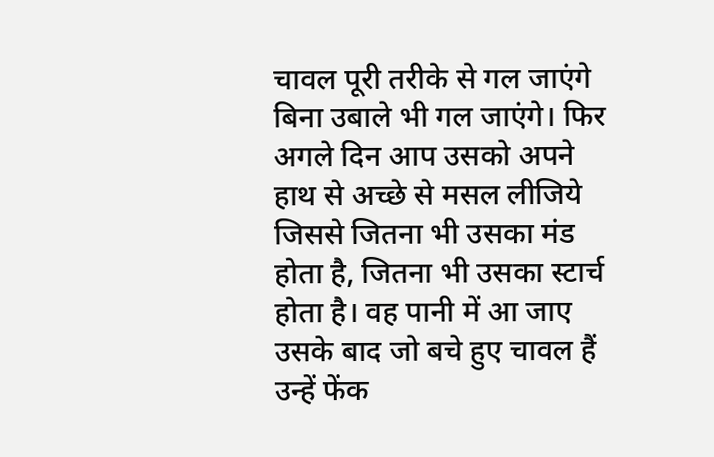चावल पूरी तरीके से गल जाएंगे बिना उबाले भी गल जाएंगे। फिर अगले दिन आप उसको अपने हाथ से अच्छे से मसल लीजिये जिससे जितना भी उसका मंड होता है, जितना भी उसका स्टार्च होता है। वह पानी में आ जाए उसके बाद जो बचे हुए चावल हैं उन्हें फेंक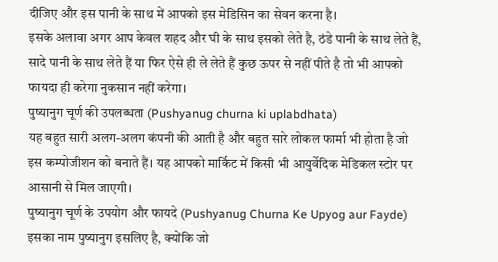दीजिए और इस पानी के साथ में आपको इस मेडिसिन का सेवन करना है।
इसके अलावा अगर आप केवल शहद और घी के साथ इसको लेते है, ठंडे पानी के साथ लेते हैं, सादे पानी के साथ लेते हैं या फिर ऐसे ही ले लेते हैं कुछ ऊपर से नहीं पीते है तो भी आपको फायदा ही करेगा नुकसान नहीं करेगा।
पुष्यानुग चूर्ण की उपलब्धता (Pushyanug churna ki uplabdhata)
यह बहुत सारी अलग-अलग कंपनी की आती है और बहुत सारे लोकल फार्मा भी होता है जो इस कम्पोजीशन को बनाते हैं। यह आपको मार्किट में किसी भी आयुर्वेदिक मेडिकल स्टोर पर आसानी से मिल जाएगी।
पुष्यानुग चूर्ण के उपयोग और फायदे (Pushyanug Churna Ke Upyog aur Fayde)
इसका नाम पुष्यानुग इसलिए है, क्योंकि जो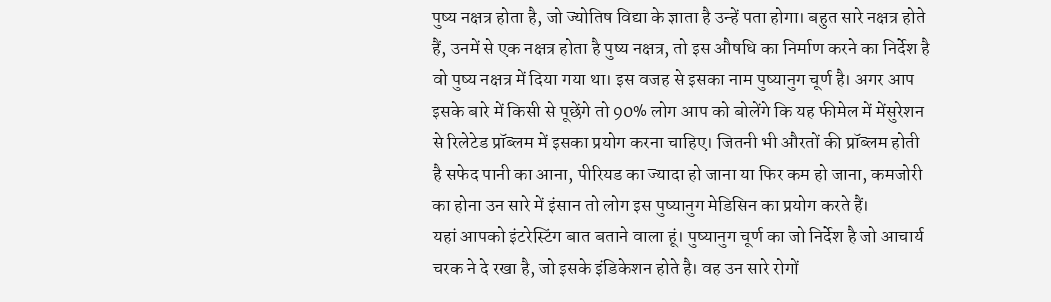पुष्य नक्षत्र होता है, जो ज्योतिष विद्या के ज्ञाता है उन्हें पता होगा। बहुत सारे नक्षत्र होते हैं, उनमें से एक नक्षत्र होता है पुष्य नक्षत्र, तो इस औषधि का निर्माण करने का निर्देश है वो पुष्य नक्षत्र में दिया गया था। इस वजह से इसका नाम पुष्यानुग चूर्ण है। अगर आप इसके बारे में किसी से पूछेंगे तो 90% लोग आप को बोलेंगे कि यह फीमेल में मेंसुरेशन से रिलेटेड प्रॉब्लम में इसका प्रयोग करना चाहिए। जितनी भी औरतों की प्रॉब्लम होती है सफेद पानी का आना, पीरियड का ज्यादा हो जाना या फिर कम हो जाना, कमजोरी का होना उन सारे में इंसान तो लोग इस पुष्यानुग मेडिसिन का प्रयोग करते हैं।
यहां आपको इंटरेस्टिंग बात बताने वाला हूं। पुष्यानुग चूर्ण का जो निर्देश है जो आचार्य चरक ने दे रखा है, जो इसके इंडिकेशन होते है। वह उन सारे रोगों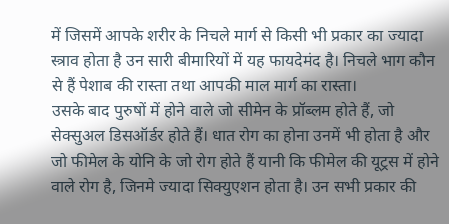में जिसमें आपके शरीर के निचले मार्ग से किसी भी प्रकार का ज्यादा स्त्राव होता है उन सारी बीमारियों में यह फायदेमंद है। निचले भाग कौन से हैं पेशाब की रास्ता तथा आपकी माल मार्ग का रास्ता।
उसके बाद पुरुषों में होने वाले जो सीमेन के प्रॉब्लम होते हैं, जो सेक्सुअल डिसऑर्डर होते हैं। धात रोग का होना उनमें भी होता है और जो फीमेल के योनि के जो रोग होते हैं यानी कि फीमेल की यूट्रस में होने वाले रोग है, जिनमे ज्यादा सिक्युएशन होता है। उन सभी प्रकार की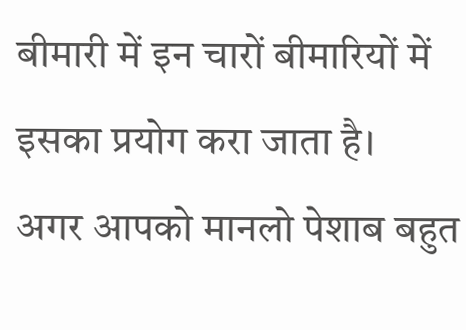बीमारी में इन चारों बीमारियों में इसका प्रयोग करा जाता है।
अगर आपको मानलो पेशाब बहुत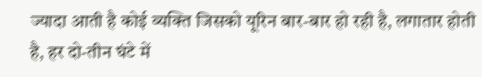ज्यादा आती है कोई व्यक्ति जिसको यूरिन बार-बार हो रही है, लगातार होती है, हर दो-तीन घंटे में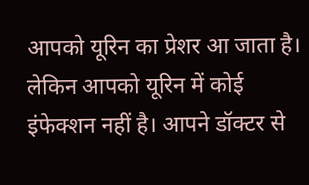आपको यूरिन का प्रेशर आ जाता है। लेकिन आपको यूरिन में कोई इंफेक्शन नहीं है। आपने डॉक्टर से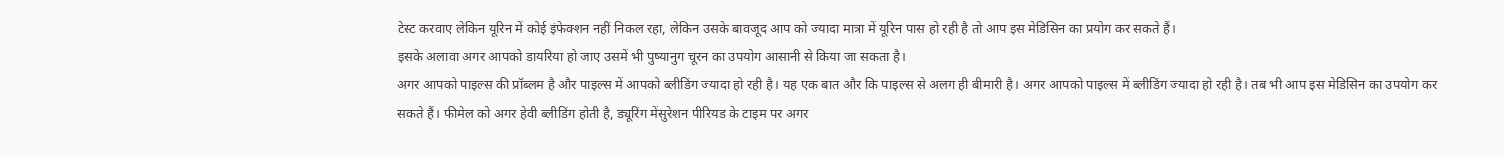टेस्ट करवाए लेकिन यूरिन में कोई इंफेक्शन नहीं निकल रहा, लेकिन उसके बावजूद आप को ज्यादा मात्रा में यूरिन पास हो रही है तो आप इस मेडिसिन का प्रयोग कर सकते हैं।
इसके अलावा अगर आपको डायरिया हो जाए उसमें भी पुष्यानुग चूरन का उपयोग आसानी से किया जा सकता है।
अगर आपको पाइल्स की प्रॉब्लम है और पाइल्स में आपको ब्लीडिंग ज्यादा हो रही है। यह एक बात और कि पाइल्स से अलग ही बीमारी है। अगर आपको पाइल्स में ब्लीडिंग ज्यादा हो रही है। तब भी आप इस मेडिसिन का उपयोग कर सकते हैं। फीमेल को अगर हेवी ब्लीडिंग होती है, ड्यूरिंग मेंसुरेशन पीरियड के टाइम पर अगर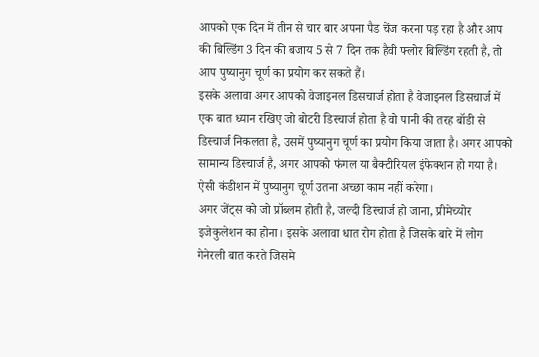आपको एक दिन में तीन से चार बार अपना पैड चेंज करना पड़ रहा है और आप की बिल्डिंग 3 दिन की बजाय 5 से 7 दिन तक हैवी फ्लोर बिल्डिंग रहती है, तो आप पुष्यानुग चूर्ण का प्रयोग कर सकते हैं।
इसके अलावा अगर आपको वेजाइनल डिसचार्ज होता है वेजाइनल डिसचार्ज में एक बात ध्यान रखिए जो बोटरी डिस्चार्ज होता है वो पानी की तरह बॉडी से डिस्चार्ज निकलता है, उसमें पुष्यानुग चूर्ण का प्रयोग किया जाता है। अगर आपको सामान्य डिस्चार्ज है, अगर आपको फंगल या बैक्टीरियल इंफेक्शन हो गया है। ऐसी कंडीशन में पुष्यानुग चूर्ण उतना अच्छा काम नहीं करेगा।
अगर जेंट्स को जो प्रॉब्लम होती है, जल्दी डिस्चार्ज हो जाना, प्रीमेच्योर इजेकुलेशन का होना। इसके अलावा धात रोग होता है जिसके बारे में लोग गेनेरली बात करते जिसमे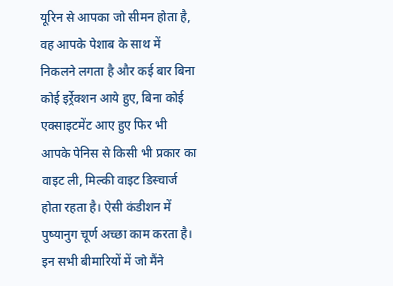यूरिन से आपका जो सीमन होता है, वह आपके पेशाब के साथ में निकलने लगता है और कई बार बिना कोई इर्र्रेक्शन आये हुए, बिना कोई एक्साइटमेंट आए हुए फिर भी आपके पेनिस से किसी भी प्रकार का वाइट ली, मिल्की वाइट डिस्चार्ज होता रहता है। ऐसी कंडीशन में पुष्यानुग चूर्ण अच्छा काम करता है। इन सभी बीमारियों में जो मैंने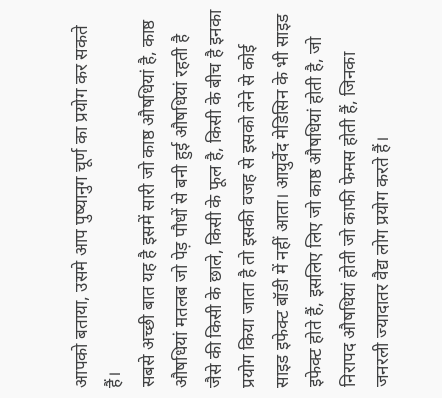आपको बताया, उसमे आप पुष्यानुग चूर्ण का प्रयोग कर सकते हैं।
सबसे अच्छी बात यह है इसमें सारी जो काष्ठ औषधियां है, काष्ठ औषधियां मतलब जो पेड़ पौधों से बनी हुई औषधियां रहती है जैसे की किसी के छाले, किसी के फूल है, किसी के बीच है इनका प्रयोग किया जाता है तो इसकी वजह से इसको लेने से कोई साइड इफेक्ट बॉडी में नहीं आता। आयुर्वेद मेडिसिन के भी साइड इफेक्ट होते हैं, इसलिए लिए जो काष्ठ औषधियां होती है, जो निरापद औषधियां होती जो काफी फेमस होती हैं, जिनका जनरली ज्यादातर वैद्य लोग प्रयोग करते हैं।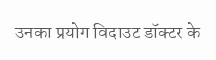उनका प्रयोग विदाउट डॉक्टर के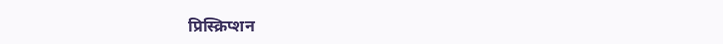प्रिस्क्रिप्शन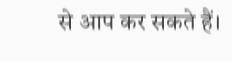से आप कर सकते हैं।